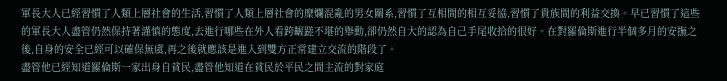軍長大人已經習慣了人類上層社會的生活,習慣了人類上層社會的糜爛混亂的男女關系,習慣了互相間的相互妥協,習慣了貴族間的利益交換。早已習慣了這些的軍長大人盡管仍然保持著謹慎的態度,去進行哪些在外人看跨齷蹉不堪的舉動,卻仍然自大的認為自己手尾收拾的很好。在對羅倫斯進行半個多月的安撫之後,自身的安全已經可以確保無虞,再之後就應該是進入到雙方正常建立交流的階段了。
盡管他已經知道羅倫斯一家出身自貧民,盡管他知道在貧民於平民之間主流的對家庭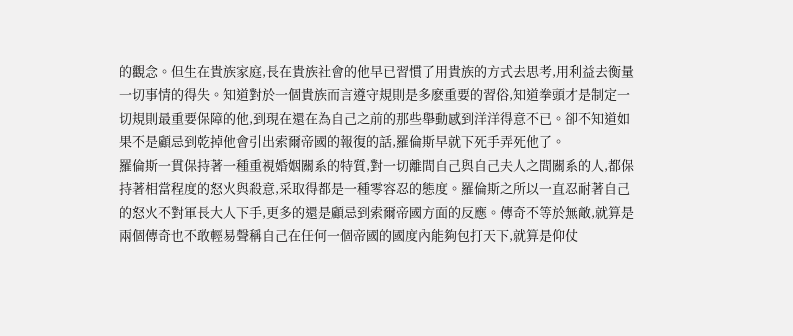的觀念。但生在貴族家庭,長在貴族社會的他早已習慣了用貴族的方式去思考,用利益去衡量一切事情的得失。知道對於一個貴族而言遵守規則是多麽重要的習俗,知道拳頭才是制定一切規則最重要保障的他,到現在還在為自己之前的那些舉動感到洋洋得意不已。卻不知道如果不是顧忌到乾掉他會引出索爾帝國的報復的話,羅倫斯早就下死手弄死他了。
羅倫斯一貫保持著一種重視婚姻關系的特質,對一切離間自己與自己夫人之間關系的人,都保持著相當程度的怒火與殺意,采取得都是一種零容忍的態度。羅倫斯之所以一直忍耐著自己的怒火不對軍長大人下手,更多的還是顧忌到索爾帝國方面的反應。傳奇不等於無敵,就算是兩個傳奇也不敢輕易聲稱自己在任何一個帝國的國度內能夠包打天下,就算是仰仗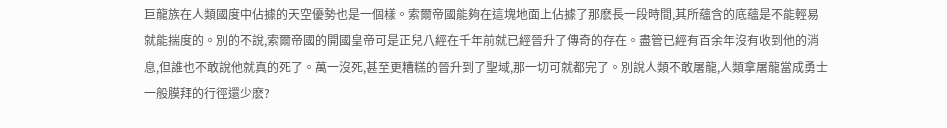巨龍族在人類國度中佔據的天空優勢也是一個樣。索爾帝國能夠在這塊地面上佔據了那麽長一段時間,其所蘊含的底蘊是不能輕易就能揣度的。別的不說,索爾帝國的開國皇帝可是正兒八經在千年前就已經晉升了傳奇的存在。盡管已經有百余年沒有收到他的消息,但誰也不敢說他就真的死了。萬一沒死,甚至更糟糕的晉升到了聖域,那一切可就都完了。別說人類不敢屠龍,人類拿屠龍當成勇士一般膜拜的行徑還少麽?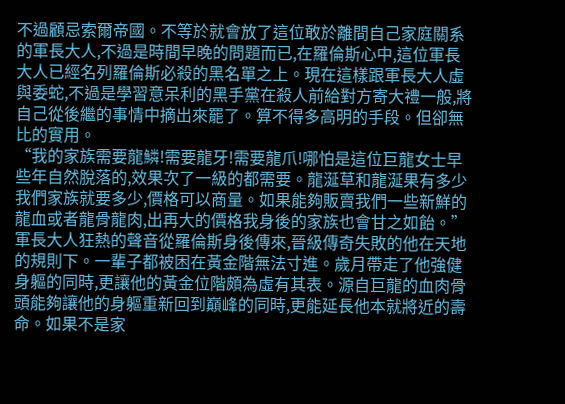不過顧忌索爾帝國。不等於就會放了這位敢於離間自己家庭關系的軍長大人,不過是時間早晚的問題而已,在羅倫斯心中,這位軍長大人已經名列羅倫斯必殺的黑名單之上。現在這樣跟軍長大人虛與委蛇,不過是學習意呆利的黑手黨在殺人前給對方寄大禮一般,將自己從後繼的事情中摘出來罷了。算不得多高明的手段。但卻無比的實用。
“我的家族需要龍鱗!需要龍牙!需要龍爪!哪怕是這位巨龍女士早些年自然脫落的,效果次了一級的都需要。龍涎草和龍涎果有多少我們家族就要多少,價格可以商量。如果能夠販賣我們一些新鮮的龍血或者龍骨龍肉,出再大的價格我身後的家族也會甘之如飴。”軍長大人狂熱的聲音從羅倫斯身後傳來,晉級傳奇失敗的他在天地的規則下。一輩子都被困在黃金階無法寸進。歲月帶走了他強健身軀的同時,更讓他的黃金位階頗為虛有其表。源自巨龍的血肉骨頭能夠讓他的身軀重新回到巔峰的同時,更能延長他本就將近的壽命。如果不是家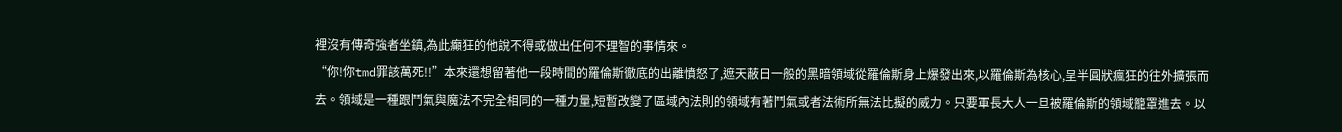裡沒有傳奇強者坐鎮,為此癲狂的他說不得或做出任何不理智的事情來。
“你!你tmd罪該萬死!!”本來還想留著他一段時間的羅倫斯徹底的出離憤怒了,遮天蔽日一般的黑暗領域從羅倫斯身上爆發出來,以羅倫斯為核心,呈半圓狀瘋狂的往外擴張而去。領域是一種跟鬥氣與魔法不完全相同的一種力量,短暫改變了區域內法則的領域有著鬥氣或者法術所無法比擬的威力。只要軍長大人一旦被羅倫斯的領域籠罩進去。以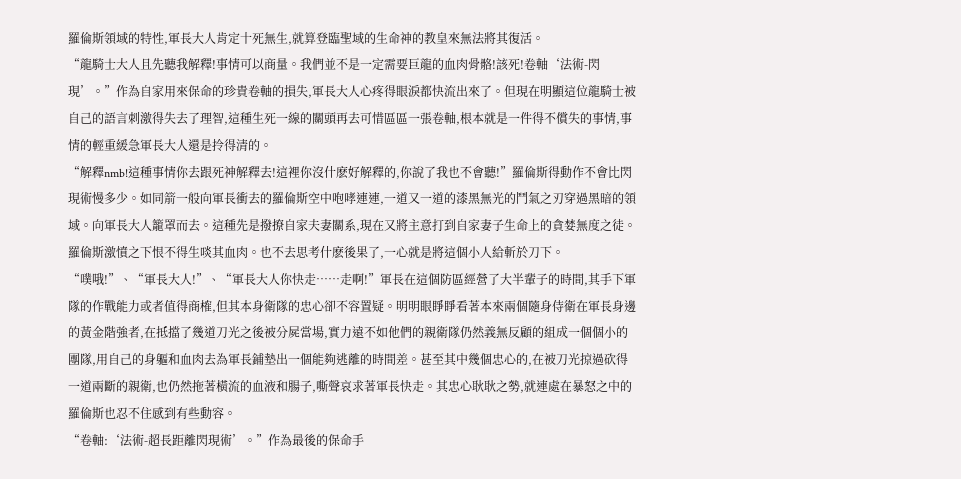羅倫斯領域的特性,軍長大人肯定十死無生,就算登臨聖域的生命神的教皇來無法將其復活。
“龍騎士大人且先聽我解釋!事情可以商量。我們並不是一定需要巨龍的血肉骨骼!該死!卷軸‘法術-閃現’。”作為自家用來保命的珍貴卷軸的損失,軍長大人心疼得眼淚都快流出來了。但現在明顯這位龍騎士被自己的語言刺激得失去了理智,這種生死一線的關頭再去可惜區區一張卷軸,根本就是一件得不償失的事情,事情的輕重緩急軍長大人還是拎得清的。
“解釋nmb!這種事情你去跟死神解釋去!這裡你沒什麽好解釋的,你說了我也不會聽!”羅倫斯得動作不會比閃現術慢多少。如同箭一般向軍長衝去的羅倫斯空中咆哮連連,一道又一道的漆黑無光的鬥氣之刃穿過黑暗的領域。向軍長大人籠罩而去。這種先是撥撩自家夫妻關系,現在又將主意打到自家妻子生命上的貪婪無度之徒。羅倫斯激憤之下恨不得生啖其血肉。也不去思考什麽後果了,一心就是將這個小人給斬於刀下。
“噗哦!”、“軍長大人!”、“軍長大人你快走……走啊!”軍長在這個防區經營了大半輩子的時間,其手下軍隊的作戰能力或者值得商榷,但其本身衛隊的忠心卻不容置疑。明明眼睜睜看著本來兩個隨身侍衛在軍長身邊的黃金階強者,在抵擋了幾道刀光之後被分屍當場,實力遠不如他們的親衛隊仍然義無反顧的組成一個個小的團隊,用自己的身軀和血肉去為軍長鋪墊出一個能夠逃離的時間差。甚至其中幾個忠心的,在被刀光掠過砍得一道兩斷的親衛,也仍然拖著橫流的血液和腸子,嘶聲哀求著軍長快走。其忠心耿耿之勢,就連處在暴怒之中的羅倫斯也忍不住感到有些動容。
“卷軸:‘法術-超長距離閃現術’。”作為最後的保命手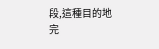段,這種目的地完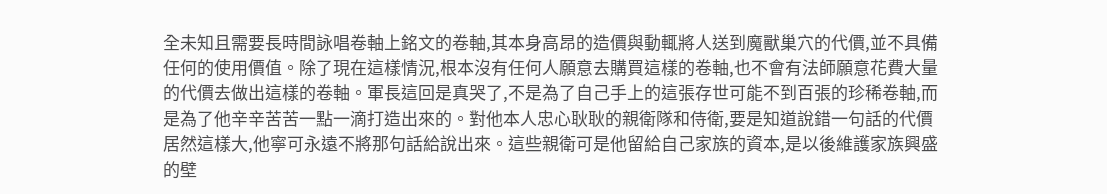全未知且需要長時間詠唱卷軸上銘文的卷軸,其本身高昂的造價與動輒將人送到魔獸巢穴的代價,並不具備任何的使用價值。除了現在這樣情況,根本沒有任何人願意去購買這樣的卷軸,也不會有法師願意花費大量的代價去做出這樣的卷軸。軍長這回是真哭了,不是為了自己手上的這張存世可能不到百張的珍稀卷軸,而是為了他辛辛苦苦一點一滴打造出來的。對他本人忠心耿耿的親衛隊和侍衛,要是知道說錯一句話的代價居然這樣大,他寧可永遠不將那句話給說出來。這些親衛可是他留給自己家族的資本,是以後維護家族興盛的壁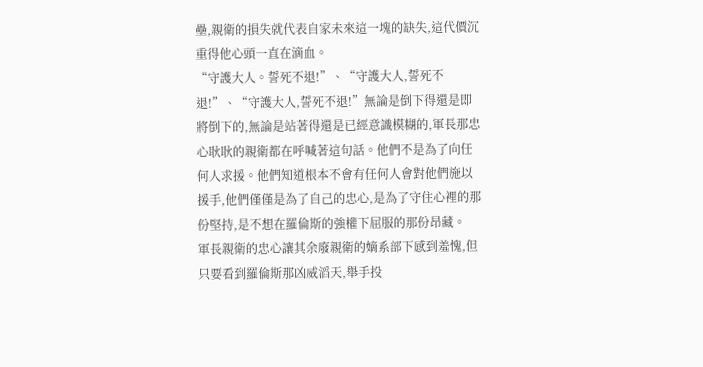壘,親衛的損失就代表自家未來這一塊的缺失,這代價沉重得他心頭一直在滴血。
“守護大人。誓死不退!”、“守護大人,誓死不退!”、“守護大人,誓死不退!”無論是倒下得還是即將倒下的,無論是站著得還是已經意識模糊的,軍長那忠心耿耿的親衛都在呼喊著這句話。他們不是為了向任何人求援。他們知道根本不會有任何人會對他們施以援手,他們僅僅是為了自己的忠心,是為了守住心裡的那份堅持,是不想在羅倫斯的強權下屈服的那份昂藏。
軍長親衛的忠心讓其余廢親衛的嫡系部下感到羞愧,但只要看到羅倫斯那凶威滔天,舉手投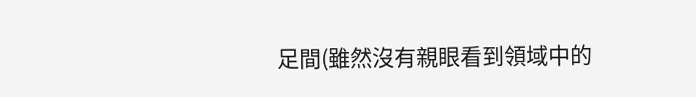足間(雖然沒有親眼看到領域中的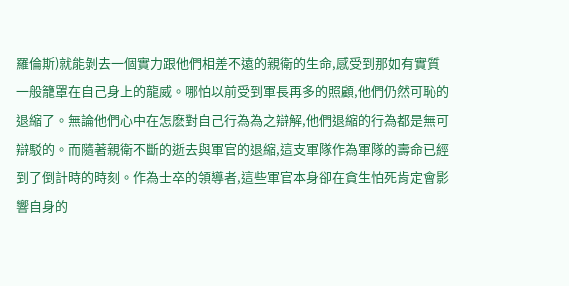羅倫斯)就能剝去一個實力跟他們相差不遠的親衛的生命,感受到那如有實質一般籠罩在自己身上的龍威。哪怕以前受到軍長再多的照顧,他們仍然可恥的退縮了。無論他們心中在怎麽對自己行為為之辯解,他們退縮的行為都是無可辯駁的。而隨著親衛不斷的逝去與軍官的退縮,這支軍隊作為軍隊的壽命已經到了倒計時的時刻。作為士卒的領導者,這些軍官本身卻在貪生怕死肯定會影響自身的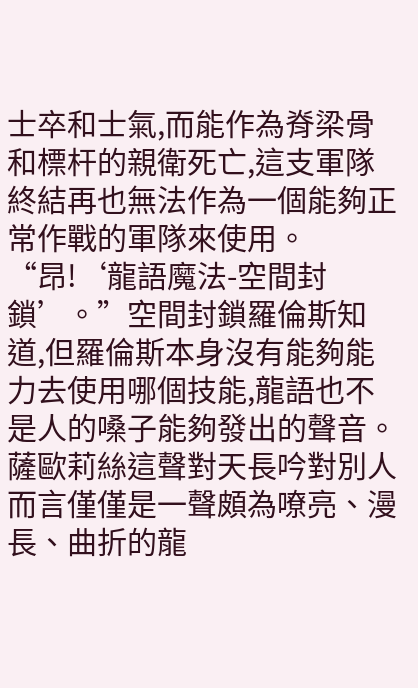士卒和士氣,而能作為脊梁骨和標杆的親衛死亡,這支軍隊終結再也無法作為一個能夠正常作戰的軍隊來使用。
“昂!‘龍語魔法-空間封鎖’。”空間封鎖羅倫斯知道,但羅倫斯本身沒有能夠能力去使用哪個技能,龍語也不是人的嗓子能夠發出的聲音。薩歐莉絲這聲對天長吟對別人而言僅僅是一聲頗為嘹亮、漫長、曲折的龍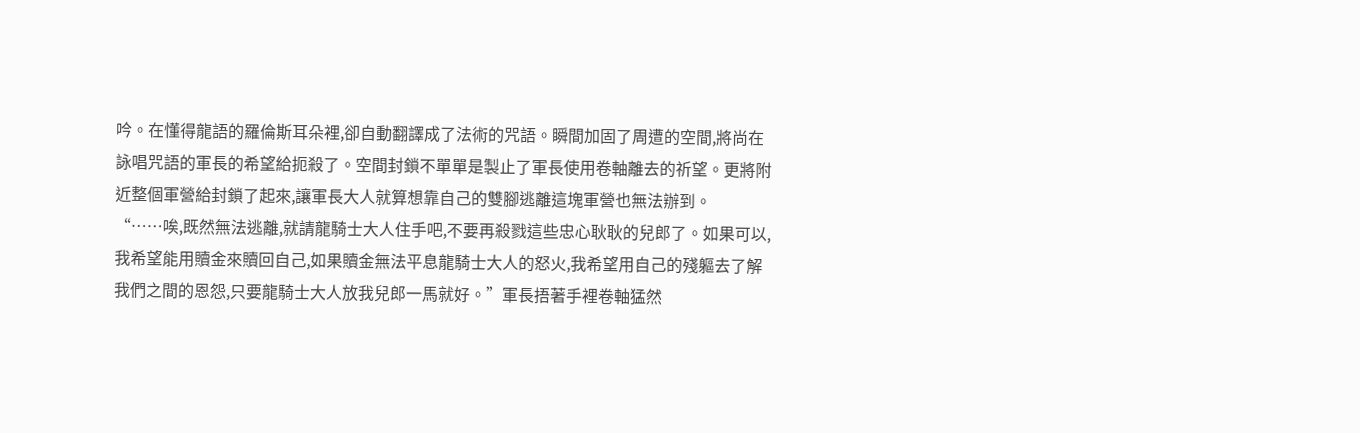吟。在懂得龍語的羅倫斯耳朵裡,卻自動翻譯成了法術的咒語。瞬間加固了周遭的空間,將尚在詠唱咒語的軍長的希望給扼殺了。空間封鎖不單單是製止了軍長使用卷軸離去的祈望。更將附近整個軍營給封鎖了起來,讓軍長大人就算想靠自己的雙腳逃離這塊軍營也無法辦到。
“……唉,既然無法逃離,就請龍騎士大人住手吧,不要再殺戮這些忠心耿耿的兒郎了。如果可以,我希望能用贖金來贖回自己,如果贖金無法平息龍騎士大人的怒火,我希望用自己的殘軀去了解我們之間的恩怨,只要龍騎士大人放我兒郎一馬就好。”軍長捂著手裡卷軸猛然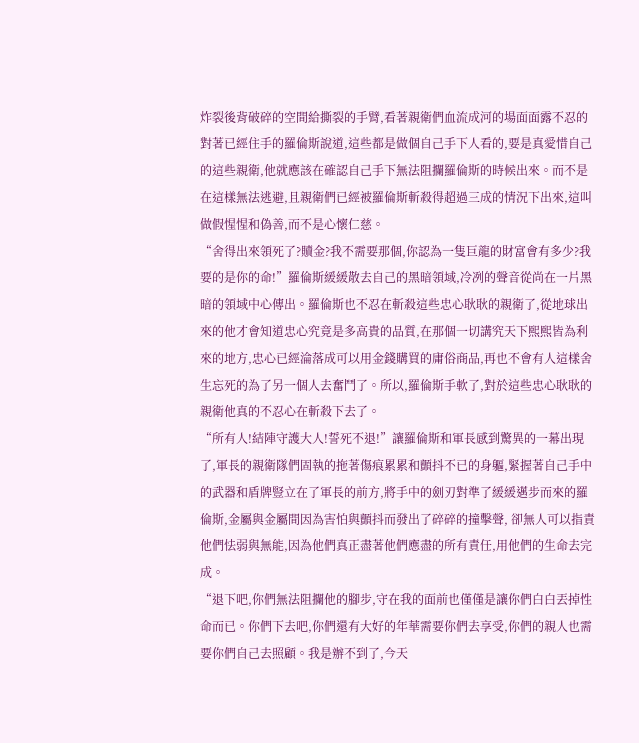炸裂後背破碎的空間給撕裂的手臂,看著親衛們血流成河的場面面露不忍的對著已經住手的羅倫斯說道,這些都是做個自己手下人看的,要是真愛惜自己的這些親衛,他就應該在確認自己手下無法阻攔羅倫斯的時候出來。而不是在這樣無法逃避,且親衛們已經被羅倫斯斬殺得超過三成的情況下出來,這叫做假惺惺和偽善,而不是心懷仁慈。
“舍得出來領死了?贖金?我不需要那個,你認為一隻巨龍的財富會有多少?我要的是你的命!”羅倫斯緩緩散去自己的黑暗領域,冷冽的聲音從尚在一片黑暗的領域中心傳出。羅倫斯也不忍在斬殺這些忠心耿耿的親衛了,從地球出來的他才會知道忠心究竟是多高貴的品質,在那個一切講究天下熙熙皆為利來的地方,忠心已經淪落成可以用金錢購買的庸俗商品,再也不會有人這樣舍生忘死的為了另一個人去奮鬥了。所以,羅倫斯手軟了,對於這些忠心耿耿的親衛他真的不忍心在斬殺下去了。
“所有人!結陣守護大人!誓死不退!”讓羅倫斯和軍長感到驚異的一幕出現了,軍長的親衛隊們固執的拖著傷痕累累和顫抖不已的身軀,緊握著自己手中的武器和盾牌豎立在了軍長的前方,將手中的劍刃對準了緩緩邁步而來的羅倫斯,金屬與金屬間因為害怕與顫抖而發出了碎碎的撞擊聲, 卻無人可以指責他們怯弱與無能,因為他們真正盡著他們應盡的所有責任,用他們的生命去完成。
“退下吧,你們無法阻攔他的腳步,守在我的面前也僅僅是讓你們白白丟掉性命而已。你們下去吧,你們還有大好的年華需要你們去享受,你們的親人也需要你們自己去照顧。我是辦不到了,今天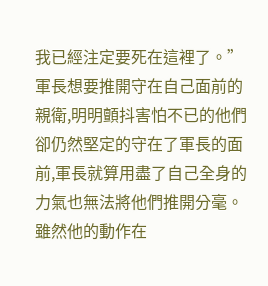我已經注定要死在這裡了。”軍長想要推開守在自己面前的親衛,明明顫抖害怕不已的他們卻仍然堅定的守在了軍長的面前,軍長就算用盡了自己全身的力氣也無法將他們推開分毫。雖然他的動作在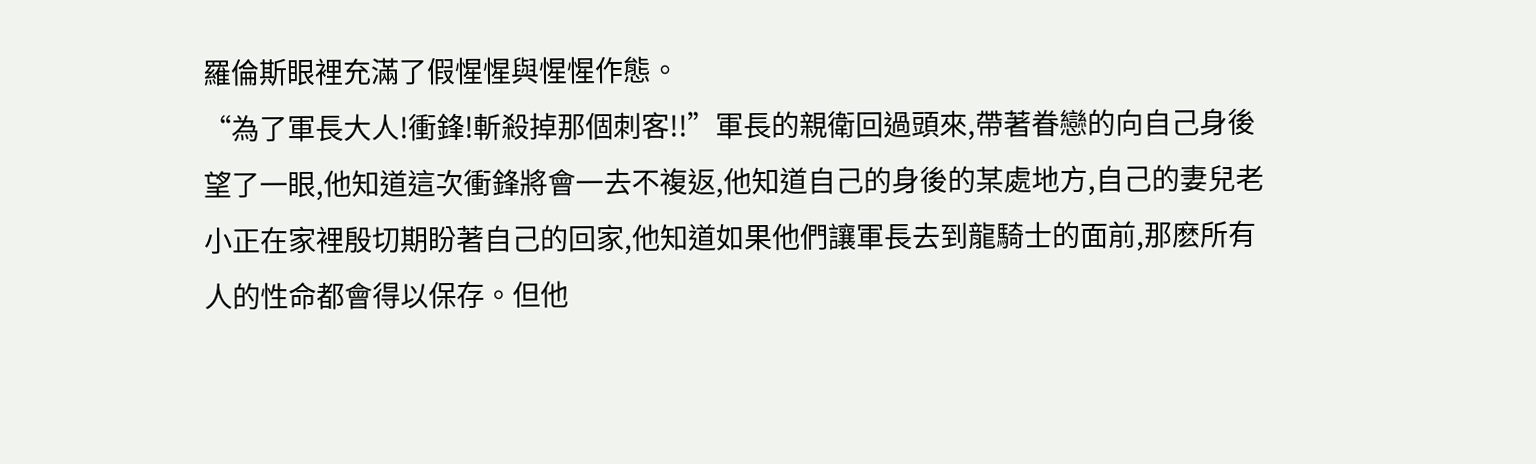羅倫斯眼裡充滿了假惺惺與惺惺作態。
“為了軍長大人!衝鋒!斬殺掉那個刺客!!”軍長的親衛回過頭來,帶著眷戀的向自己身後望了一眼,他知道這次衝鋒將會一去不複返,他知道自己的身後的某處地方,自己的妻兒老小正在家裡殷切期盼著自己的回家,他知道如果他們讓軍長去到龍騎士的面前,那麽所有人的性命都會得以保存。但他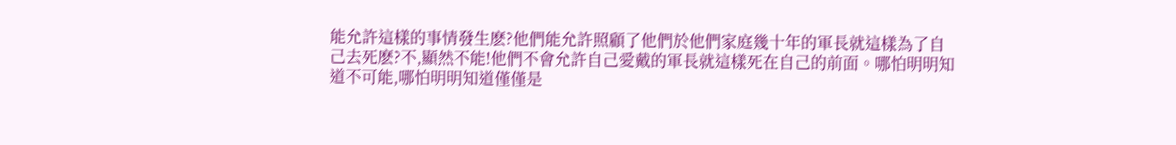能允許這樣的事情發生麽?他們能允許照顧了他們於他們家庭幾十年的軍長就這樣為了自己去死麽?不,顯然不能!他們不會允許自己愛戴的軍長就這樣死在自己的前面。哪怕明明知道不可能,哪怕明明知道僅僅是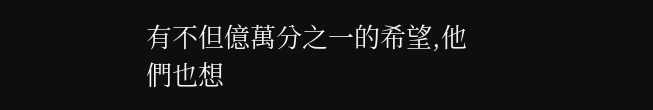有不但億萬分之一的希望,他們也想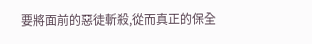要將面前的惡徒斬殺,從而真正的保全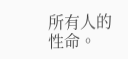所有人的性命。